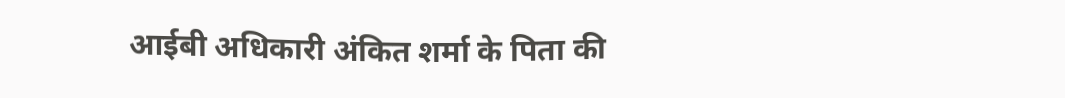आईबी अधिकारी अंकित शर्मा के पिता की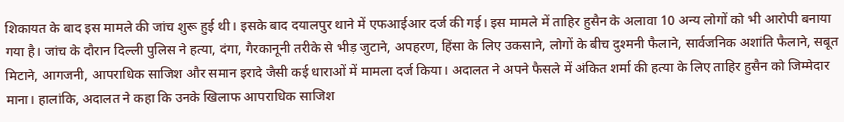शिकायत के बाद इस मामले की जांच शुरू हुई थी। इसके बाद दयालपुर थाने में एफआईआर दर्ज की गई। इस मामले में ताहिर हुसैन के अलावा 10 अन्य लोगों को भी आरोपी बनाया गया है। जांच के दौरान दिल्ली पुलिस ने हत्या, दंगा, गैरकानूनी तरीके से भीड़ जुटाने, अपहरण, हिंसा के लिए उकसाने, लोगों के बीच दुश्मनी फैलाने, सार्वजनिक अशांति फैलाने, सबूत मिटाने, आगजनी, आपराधिक साजिश और समान इरादे जैसी कई धाराओं में मामला दर्ज किया। अदालत ने अपने फैसले में अंकित शर्मा की हत्या के लिए ताहिर हुसैन को जिम्मेदार माना। हालांकि, अदालत ने कहा कि उनके खिलाफ आपराधिक साजिश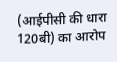(आईपीसी की धारा 120बी) का आरोप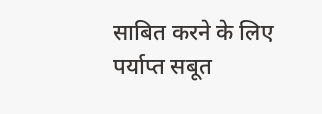साबित करने के लिए पर्याप्त सबूत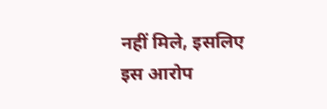नहीं मिले, इसलिए इस आरोप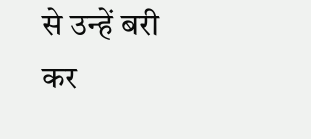से उन्हें बरी कर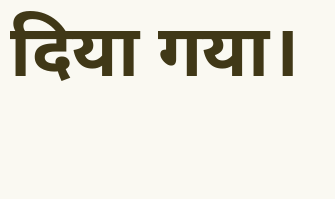दिया गया।